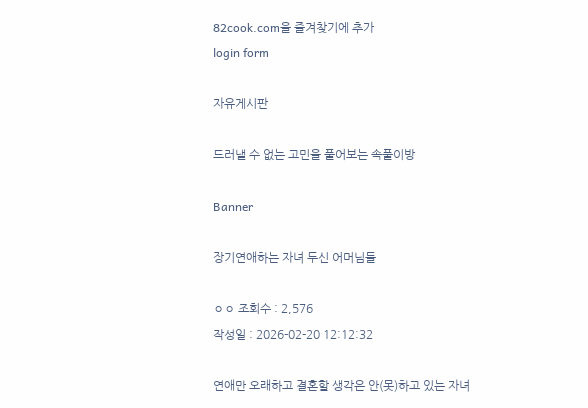82cook.com을 즐겨찾기에 추가
login form

자유게시판

드러낼 수 없는 고민을 풀어보는 속풀이방

Banner

장기연애하는 자녀 두신 어머님들

ㅇㅇ 조회수 : 2,576
작성일 : 2026-02-20 12:12:32

연애만 오래하고 결혼할 생각은 안(못)하고 있는 자녀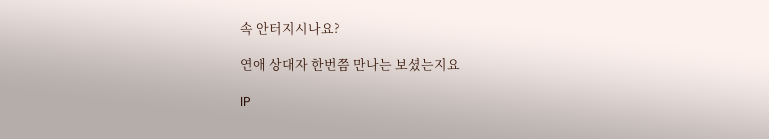속 안터지시나요?

연애 상대자 한번쯤 만나는 보셨는지요

IP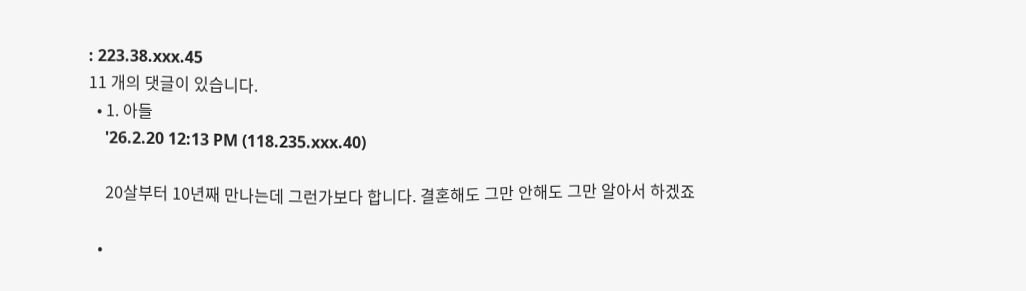: 223.38.xxx.45
11 개의 댓글이 있습니다.
  • 1. 아들
    '26.2.20 12:13 PM (118.235.xxx.40)

    20살부터 10년째 만나는데 그런가보다 합니다. 결혼해도 그만 안해도 그만 알아서 하겠죠

  •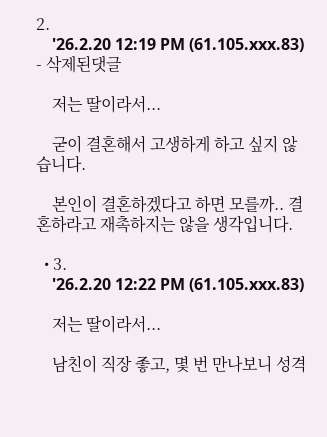2.
    '26.2.20 12:19 PM (61.105.xxx.83) - 삭제된댓글

    저는 딸이라서...

    굳이 결혼해서 고생하게 하고 싶지 않습니다.

    본인이 결혼하겠다고 하면 모를까.. 결혼하라고 재촉하지는 않을 생각입니다.

  • 3.
    '26.2.20 12:22 PM (61.105.xxx.83)

    저는 딸이라서...

    남친이 직장 좋고, 몇 번 만나보니 성격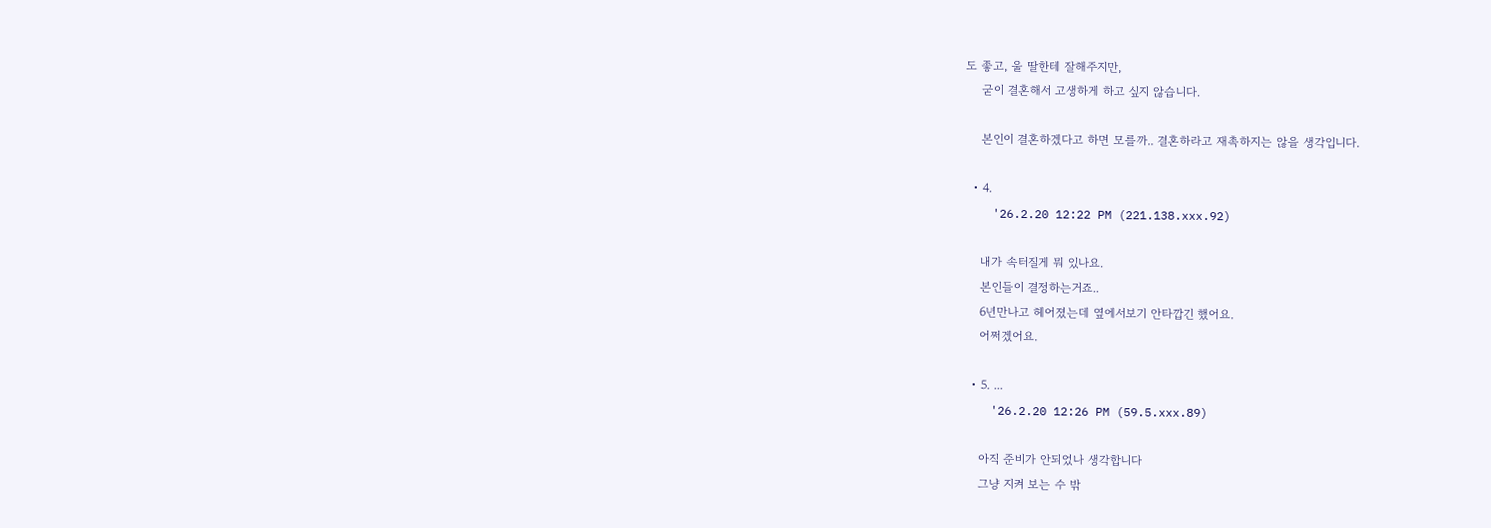도 좋고, 울 딸한테 잘해주지만,
    굳이 결혼해서 고생하게 하고 싶지 않습니다.

    본인이 결혼하겠다고 하면 모를까.. 결혼하라고 재촉하지는 않을 생각입니다.

  • 4.
    '26.2.20 12:22 PM (221.138.xxx.92)

    내가 속터질게 뭐 있나요.
    본인들이 결정하는거죠..
    6년만나고 헤어졌는데 옆에서보기 안타깝긴 했어요.
    어쩌겠어요.

  • 5. ...
    '26.2.20 12:26 PM (59.5.xxx.89)

    아직 준비가 안되었나 생각합니다
    그냥 지켜 보는 수 밖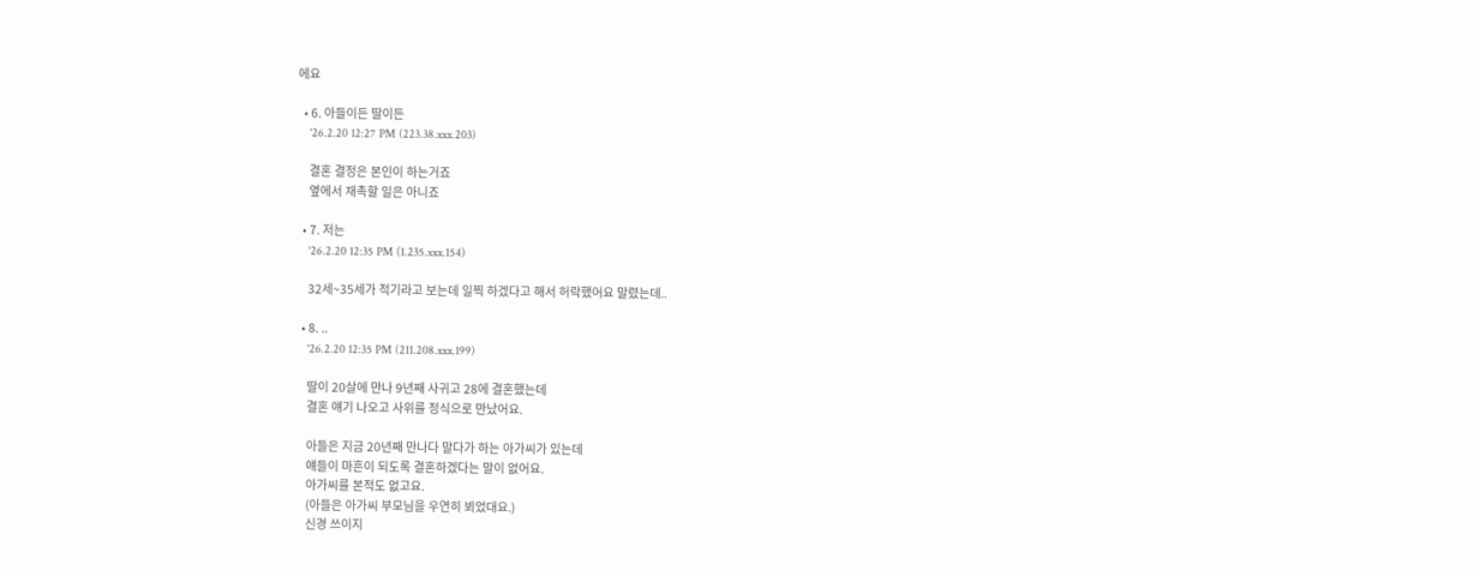에요

  • 6. 아들이든 딸이든
    '26.2.20 12:27 PM (223.38.xxx.203)

    결혼 결정은 본인이 하는거죠
    옆에서 재촉할 일은 아니죠

  • 7. 저는
    '26.2.20 12:35 PM (1.235.xxx.154)

    32세~35세가 적기라고 보는데 일찍 하겠다고 해서 허락했어요 말렸는데..

  • 8. ..
    '26.2.20 12:35 PM (211.208.xxx.199)

    딸이 20살에 만나 9년째 사귀고 28에 결혼했는데
    결혼 얘기 나오고 사위를 정식으로 만났어요.

    아들은 지금 20년째 만나다 말다가 하는 아가씨가 있는데
    얘들이 마흔이 되도록 결혼하겠다는 말이 없어요.
    아가씨를 본적도 없고요.
    (아들은 아가씨 부모님을 우연히 뵈었대요.)
    신경 쓰이지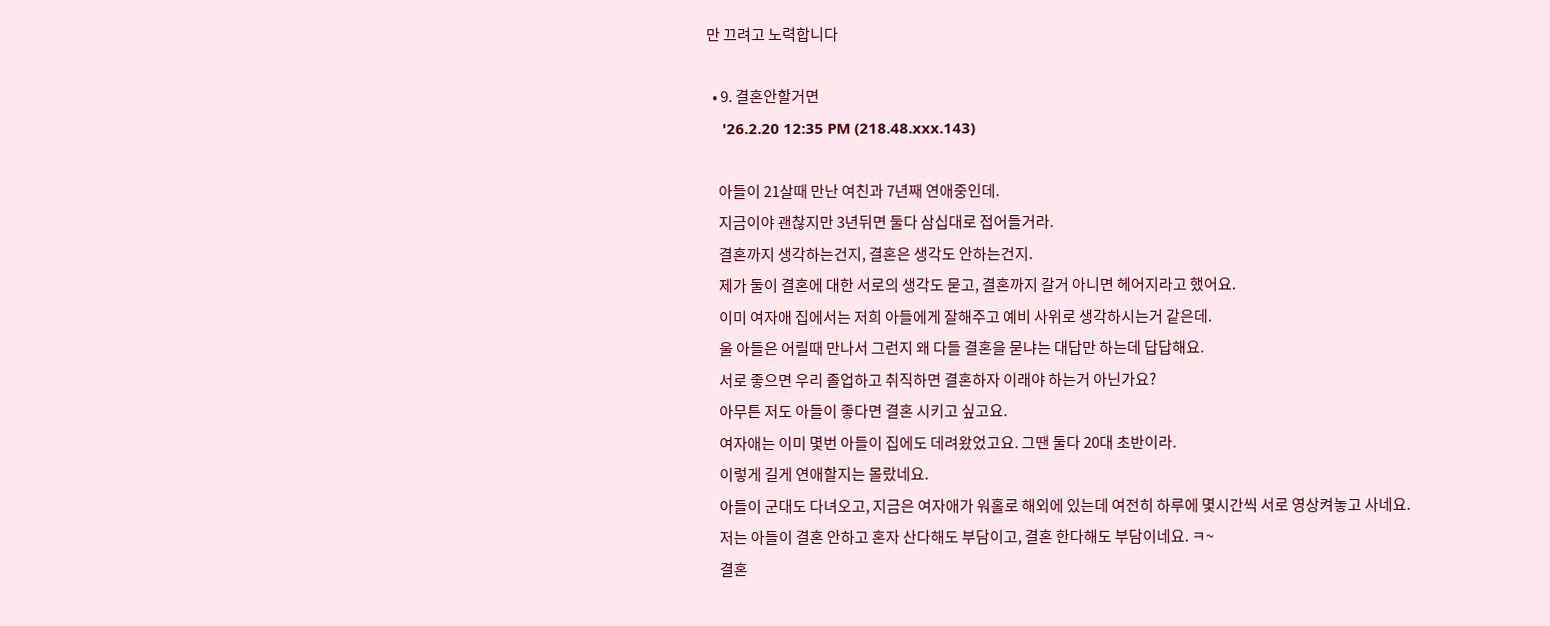만 끄려고 노력합니다

  • 9. 결혼안할거면
    '26.2.20 12:35 PM (218.48.xxx.143)

    아들이 21살때 만난 여친과 7년째 연애중인데.
    지금이야 괜찮지만 3년뒤면 둘다 삼십대로 접어들거라.
    결혼까지 생각하는건지, 결혼은 생각도 안하는건지.
    제가 둘이 결혼에 대한 서로의 생각도 묻고, 결혼까지 갈거 아니면 헤어지라고 했어요.
    이미 여자애 집에서는 저희 아들에게 잘해주고 예비 사위로 생각하시는거 같은데.
    울 아들은 어릴때 만나서 그런지 왜 다들 결혼을 묻냐는 대답만 하는데 답답해요.
    서로 좋으면 우리 졸업하고 취직하면 결혼하자 이래야 하는거 아닌가요?
    아무튼 저도 아들이 좋다면 결혼 시키고 싶고요.
    여자애는 이미 몇번 아들이 집에도 데려왔었고요. 그땐 둘다 20대 초반이라.
    이렇게 길게 연애할지는 몰랐네요.
    아들이 군대도 다녀오고, 지금은 여자애가 워홀로 해외에 있는데 여전히 하루에 몇시간씩 서로 영상켜놓고 사네요.
    저는 아들이 결혼 안하고 혼자 산다해도 부담이고, 결혼 한다해도 부담이네요. ㅋ~
    결혼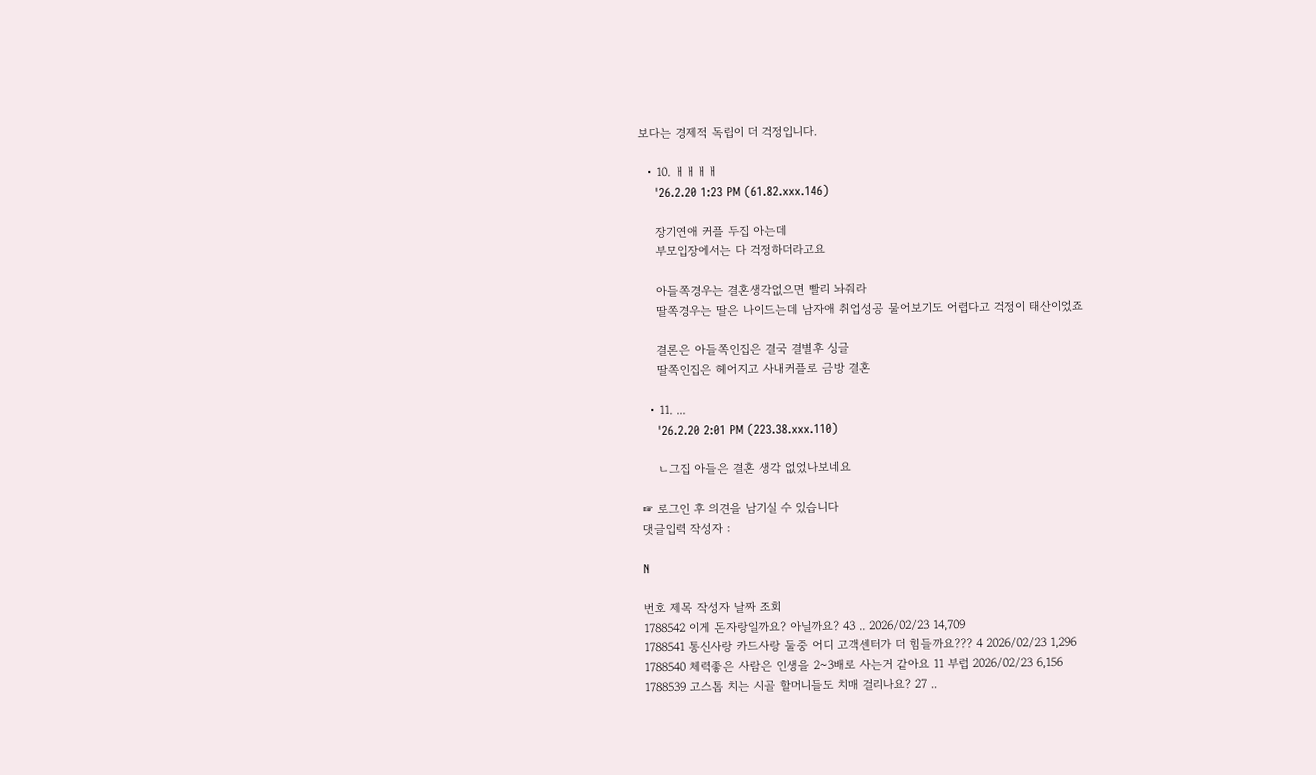보다는 경제적 독립이 더 걱정입니다.

  • 10. ㅐㅐㅐㅐ
    '26.2.20 1:23 PM (61.82.xxx.146)

    장기연애 커플 두집 아는데
    부모입장에서는 다 걱정하더라고요

    아들쪽경우는 결혼생각없으면 빨리 놔줘라
    딸쪽경우는 딸은 나이드는데 남자애 취업성공 물어보기도 어렵다고 걱정이 태산이었죠

    결론은 아들쪽인집은 결국 결별후 싱글
    딸쪽인집은 헤어지고 사내커플로 금방 결혼

  • 11. ...
    '26.2.20 2:01 PM (223.38.xxx.110)

    ㄴ그집 아들은 결혼 생각 없었나보네요

☞ 로그인 후 의견을 남기실 수 있습니다
댓글입력 작성자 :

N

번호 제목 작성자 날짜 조회
1788542 이게 돈자랑일까요? 아닐까요? 43 .. 2026/02/23 14,709
1788541 통신사랑 카드사랑 둘중 어디 고객센터가 더 힘들까요??? 4 2026/02/23 1,296
1788540 체력좋은 사람은 인생을 2~3배로 사는거 같아요 11 부럽 2026/02/23 6,156
1788539 고스톱 치는 시골 할머니들도 치매 걸리나요? 27 ..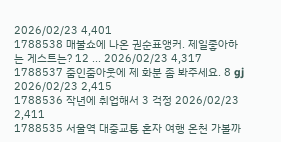2026/02/23 4,401
1788538 매불쇼에 나온 권순표앵커. 제일좋아하는 게스트는? 12 ... 2026/02/23 4,317
1788537 줌인줌아웃에 제 화분 좀 봐주세요. 8 gj 2026/02/23 2,415
1788536 작년에 취업해서 3 걱정 2026/02/23 2,411
1788535 서울역 대중교통 혼자 여행 온천 가볼까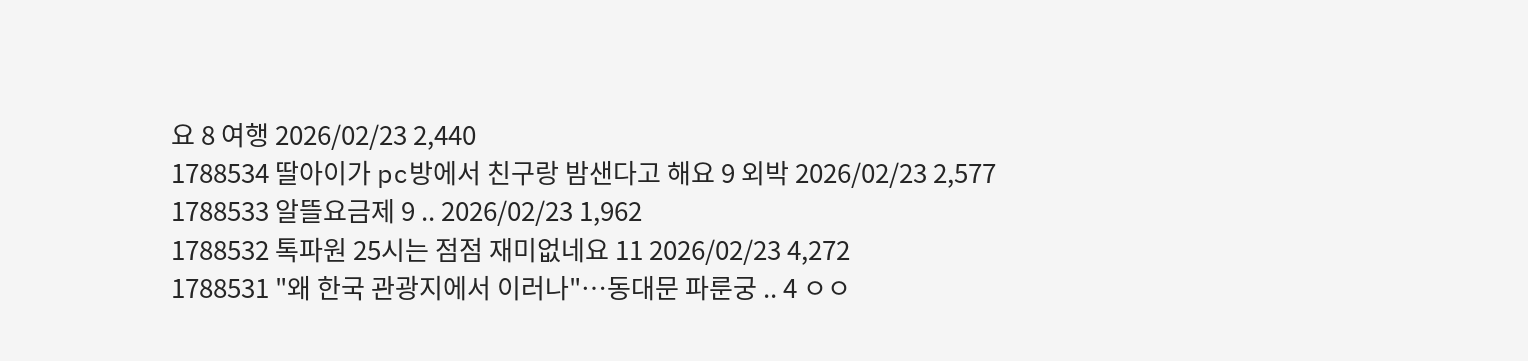요 8 여행 2026/02/23 2,440
1788534 딸아이가 pc방에서 친구랑 밤샌다고 해요 9 외박 2026/02/23 2,577
1788533 알뜰요금제 9 .. 2026/02/23 1,962
1788532 톡파원 25시는 점점 재미없네요 11 2026/02/23 4,272
1788531 "왜 한국 관광지에서 이러나"…동대문 파룬궁 .. 4 ㅇㅇ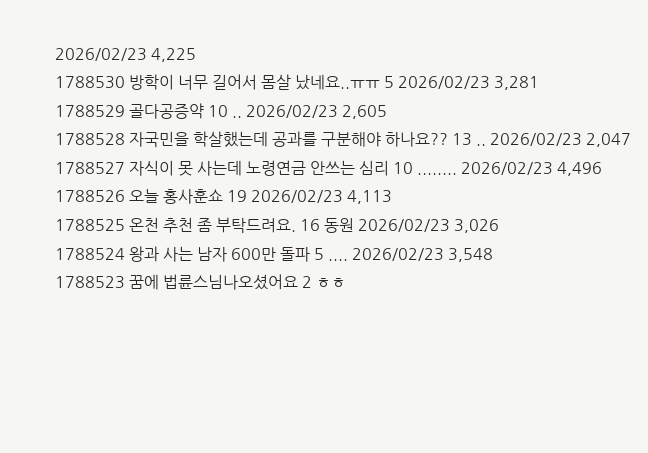2026/02/23 4,225
1788530 방학이 너무 길어서 몸살 났네요..ㅠㅠ 5 2026/02/23 3,281
1788529 골다공증약 10 .. 2026/02/23 2,605
1788528 자국민을 학살했는데 공과를 구분해야 하나요?? 13 .. 2026/02/23 2,047
1788527 자식이 못 사는데 노령연금 안쓰는 심리 10 ........ 2026/02/23 4,496
1788526 오늘 홍사훈쇼 19 2026/02/23 4,113
1788525 온천 추천 좀 부탁드려요. 16 동원 2026/02/23 3,026
1788524 왕과 사는 남자 600만 돌파 5 .... 2026/02/23 3,548
1788523 꿈에 법륜스님나오셨어요 2 ㅎㅎ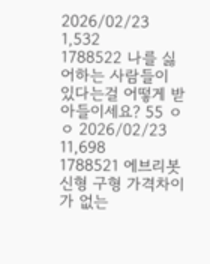2026/02/23 1,532
1788522 나를 싫어하는 사람들이 있다는걸 어떻게 받아들이세요? 55 ㅇㅇ 2026/02/23 11,698
1788521 에브리봇 신형 구형 가격차이가 없는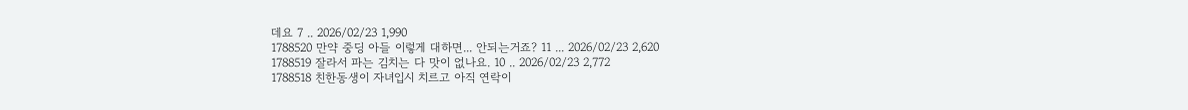데요 7 .. 2026/02/23 1,990
1788520 만약 중딩 아들 이렇게 대하면... 안되는거죠? 11 ... 2026/02/23 2,620
1788519 잘라서 파는 김치는 다 맛이 없나요. 10 .. 2026/02/23 2,772
1788518 친한동생이 자녀입시 치르고 아직 연락이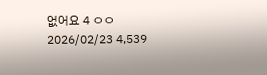없어요 4 ㅇㅇ 2026/02/23 4,539